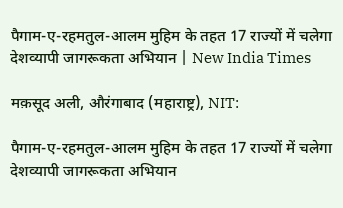पैगाम-ए-रहमतुल-आलम मुहिम के तहत 17 राज्यों में चलेगा देशव्यापी जागरूकता अभियान | New India Times

मक़सूद अली, औरंगाबाद (महाराष्ट्र), NIT:

पैगाम-ए-रहमतुल-आलम मुहिम के तहत 17 राज्यों में चलेगा देशव्यापी जागरूकता अभियान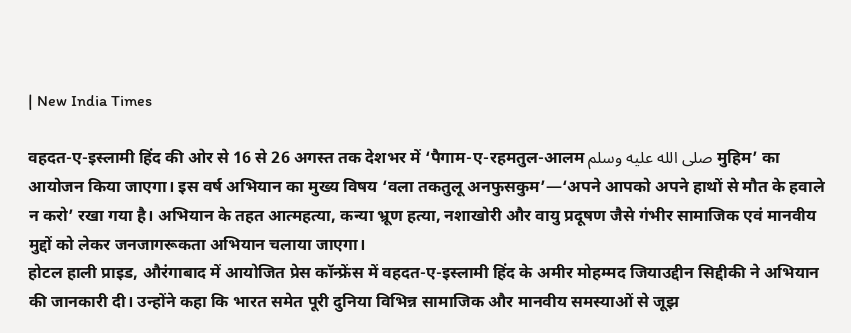| New India Times

वहदत-ए-इस्लामी हिंद की ओर से 16 से 26 अगस्त तक देशभर में ‘पैगाम-ए-रहमतुल-आलम صلى الله عليه وسلم मुहिम’ का आयोजन किया जाएगा। इस वर्ष अभियान का मुख्य विषय ‘वला तकतुलू अनफुसकुम’—‘अपने आपको अपने हाथों से मौत के हवाले न करो’ रखा गया है। अभियान के तहत आत्महत्या, कन्या भ्रूण हत्या, नशाखोरी और वायु प्रदूषण जैसे गंभीर सामाजिक एवं मानवीय मुद्दों को लेकर जनजागरूकता अभियान चलाया जाएगा।
होटल हाली प्राइड, औरंगाबाद में आयोजित प्रेस कॉन्फ्रेंस में वहदत-ए-इस्लामी हिंद के अमीर मोहम्मद जियाउद्दीन सिद्दीकी ने अभियान की जानकारी दी। उन्होंने कहा कि भारत समेत पूरी दुनिया विभिन्न सामाजिक और मानवीय समस्याओं से जूझ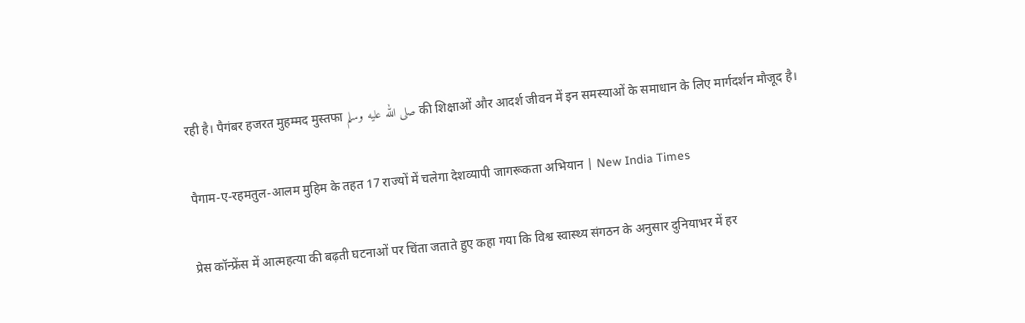रही है। पैगंबर हजरत मुहम्मद मुस्तफा صلى الله عليه وسلم की शिक्षाओं और आदर्श जीवन में इन समस्याओं के समाधान के लिए मार्गदर्शन मौजूद है।

पैगाम-ए-रहमतुल-आलम मुहिम के तहत 17 राज्यों में चलेगा देशव्यापी जागरूकता अभियान | New India Times

प्रेस कॉन्फ्रेंस में आत्महत्या की बढ़ती घटनाओं पर चिंता जताते हुए कहा गया कि विश्व स्वास्थ्य संगठन के अनुसार दुनियाभर में हर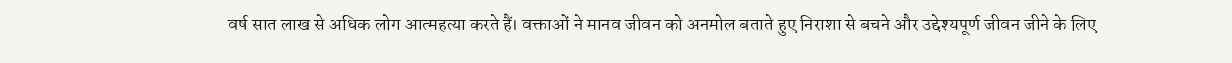वर्ष सात लाख से अधिक लोग आत्महत्या करते हैं। वक्ताओं ने मानव जीवन को अनमोल बताते हुए निराशा से बचने और उद्देश्यपूर्ण जीवन जीने के लिए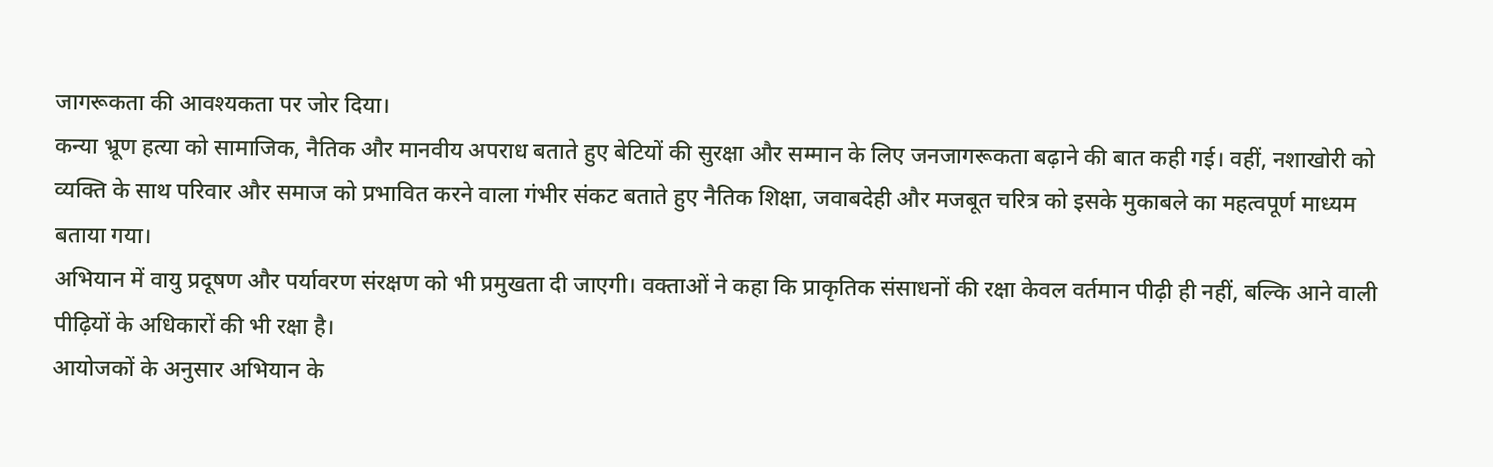जागरूकता की आवश्यकता पर जोर दिया।
कन्या भ्रूण हत्या को सामाजिक, नैतिक और मानवीय अपराध बताते हुए बेटियों की सुरक्षा और सम्मान के लिए जनजागरूकता बढ़ाने की बात कही गई। वहीं, नशाखोरी को व्यक्ति के साथ परिवार और समाज को प्रभावित करने वाला गंभीर संकट बताते हुए नैतिक शिक्षा, जवाबदेही और मजबूत चरित्र को इसके मुकाबले का महत्वपूर्ण माध्यम बताया गया।
अभियान में वायु प्रदूषण और पर्यावरण संरक्षण को भी प्रमुखता दी जाएगी। वक्ताओं ने कहा कि प्राकृतिक संसाधनों की रक्षा केवल वर्तमान पीढ़ी ही नहीं, बल्कि आने वाली पीढ़ियों के अधिकारों की भी रक्षा है।
आयोजकों के अनुसार अभियान के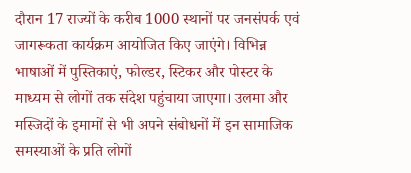दौरान 17 राज्यों के करीब 1000 स्थानों पर जनसंपर्क एवं जागरूकता कार्यक्रम आयोजित किए जाएंगे। विभिन्न भाषाओं में पुस्तिकाएं, फोल्डर, स्टिकर और पोस्टर के माध्यम से लोगों तक संदेश पहुंचाया जाएगा। उलमा और मस्जिदों के इमामों से भी अपने संबोधनों में इन सामाजिक समस्याओं के प्रति लोगों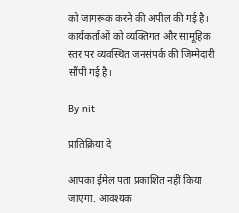को जागरूक करने की अपील की गई है। कार्यकर्ताओं को व्यक्तिगत और सामूहिक स्तर पर व्यवस्थित जनसंपर्क की जिम्मेदारी सौंपी गई है।

By nit

प्रातिक्रिया दे

आपका ईमेल पता प्रकाशित नहीं किया जाएगा. आवश्यक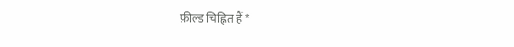फ़ील्ड चिह्नित हैं *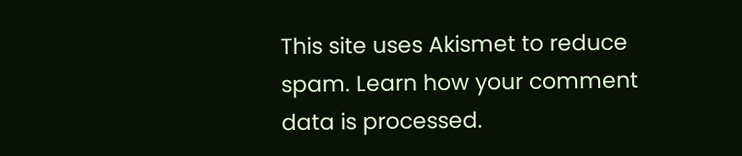This site uses Akismet to reduce spam. Learn how your comment data is processed.